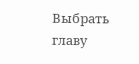Выбрать главу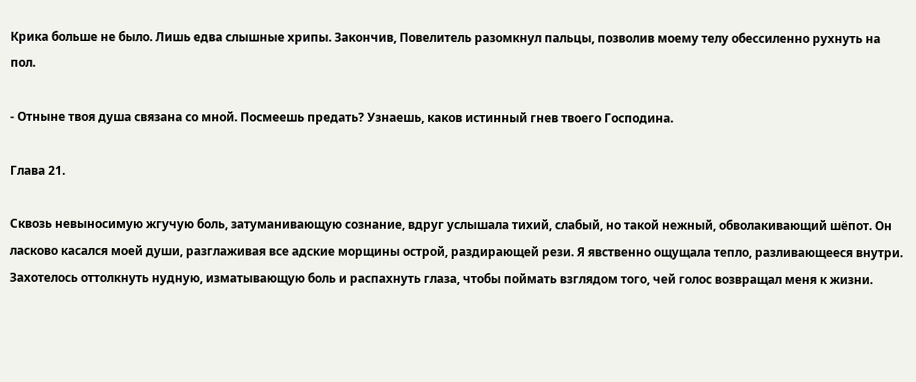Крика больше не было. Лишь едва слышные хрипы. Закончив, Повелитель разомкнул пальцы, позволив моему телу обессиленно рухнуть на пол.

- Отныне твоя душа связана со мной. Посмеешь предать? Узнаешь, каков истинный гнев твоего Господина.

Глава 21.

Сквозь невыносимую жгучую боль, затуманивающую сознание, вдруг услышала тихий, слабый, но такой нежный, обволакивающий шёпот. Он ласково касался моей души, разглаживая все адские морщины острой, раздирающей рези. Я явственно ощущала тепло, разливающееся внутри. Захотелось оттолкнуть нудную, изматывающую боль и распахнуть глаза, чтобы поймать взглядом того, чей голос возвращал меня к жизни.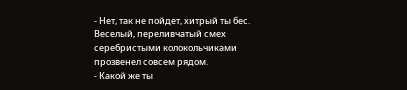- Нет, так не пойдет, хитрый ты бес.
Веселый, переливчатый смех серебристыми колокольчиками прозвенел совсем рядом.
- Какой же ты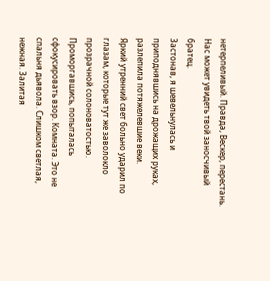нетерпеливый. Правда, Вескер, перестань. Нас может увидеть твой заносчивый братец.
Застонав, я шевельнулась и приподнявшись на дрожащих руках, разлепила потяжелевшие веки.
Яркий утренний свет больно ударил по глазам, которые тут же заволокло прозрачной солоноватостью. Проморгавшись, попыталась сфокусировать взор. Комната. Это не спальня дьявола. Слишком светлая, нежная. Залитая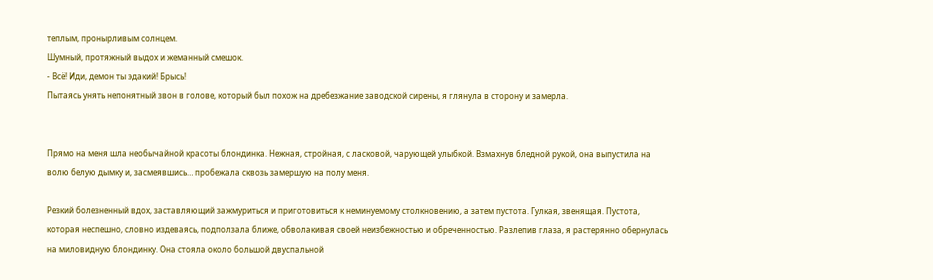теплым, пронырливым солнцем.
Шумный, протяжный выдох и жеманный смешок.
- Всё! Иди, демон ты эдакий! Брысь!
Пытаясь унять непонятный звон в голове, который был похож на дребезжание заводской сирены, я глянула в сторону и замерла.


Прямо на меня шла необычайной красоты блондинка. Нежная, стройная, с ласковой, чарующей улыбкой. Взмахнув бледной рукой, она выпустила на волю белую дымку и, засмеявшись… пробежала сквозь замершую на полу меня.

Резкий болезненный вдох, заставляющий зажмуриться и приготовиться к неминуемому столкновению, а затем пустота. Гулкая, звенящая. Пустота, которая неспешно, словно издеваясь, подползала ближе, обволакивая своей неизбежностью и обреченностью. Разлепив глаза, я растерянно обернулась на миловидную блондинку. Она стояла около большой двуспальной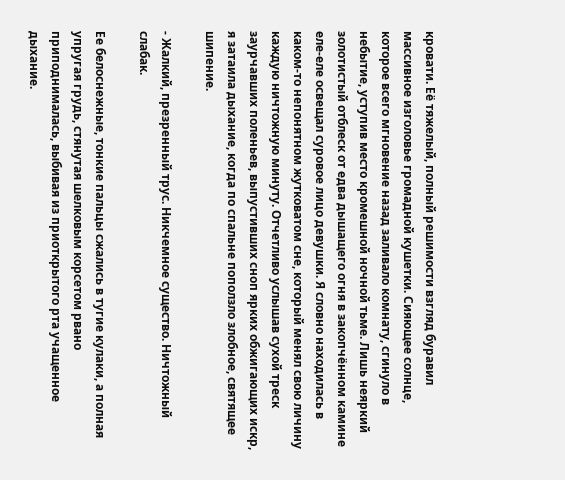кровати. Её тяжелый, полный решимости взгляд буравил массивное изголовье громадной кушетки. Сияющее солнце, которое всего мгновение назад заливало комнату, сгинуло в небытие, уступив место кромешной ночной тьме. Лишь неяркий золотистый отблеск от едва дышащего огня в закопчённом камине еле-еле освещал суровое лицо девушки. Я словно находилась в каком-то непонятном жутковатом сне, который менял свою личину каждую ничтожную минуту. Отчетливо услышав сухой треск заурчавших поленьев, выпустивших сноп ярких обжигающих искр, я затаила дыхание, когда по спальне поползло злобное, святящее шипение.

- Жалкий, презренный трус. Никчемное существо. Ничтожный слабак.

Ее белоснежные, тонкие пальцы сжались в тугие кулаки, а полная упругая грудь, стянутая шелковым корсетом рвано приподнималась, выбивая из приоткрытого рта учащенное дыхание.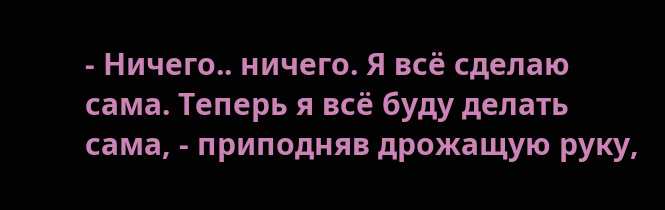- Ничего.. ничего. Я всё сделаю сама. Теперь я всё буду делать сама, - приподняв дрожащую руку,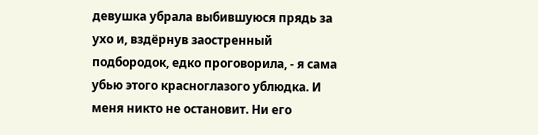девушка убрала выбившуюся прядь за ухо и, вздёрнув заостренный подбородок, едко проговорила, - я сама убью этого красноглазого ублюдка. И меня никто не остановит. Ни его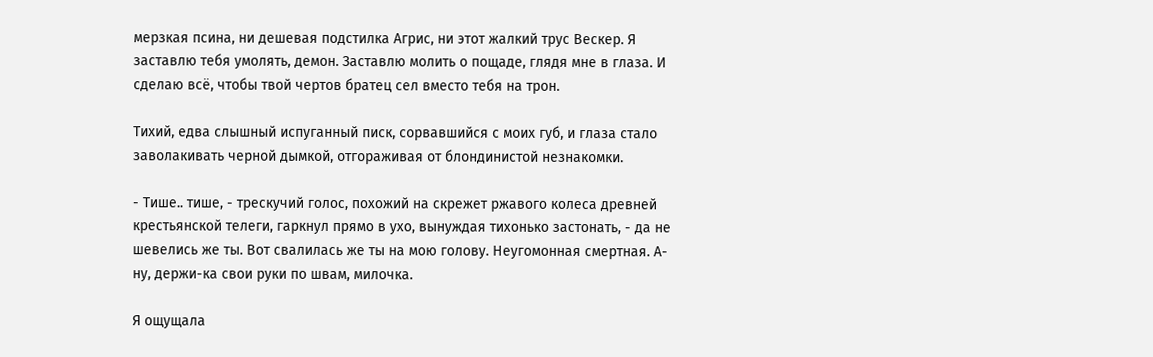мерзкая псина, ни дешевая подстилка Агрис, ни этот жалкий трус Вескер. Я заставлю тебя умолять, демон. Заставлю молить о пощаде, глядя мне в глаза. И сделаю всё, чтобы твой чертов братец сел вместо тебя на трон.

Тихий, едва слышный испуганный писк, сорвавшийся с моих губ, и глаза стало заволакивать черной дымкой, отгораживая от блондинистой незнакомки.

- Тише.. тише, - трескучий голос, похожий на скрежет ржавого колеса древней крестьянской телеги, гаркнул прямо в ухо, вынуждая тихонько застонать, - да не шевелись же ты. Вот свалилась же ты на мою голову. Неугомонная смертная. А-ну, держи-ка свои руки по швам, милочка.

Я ощущала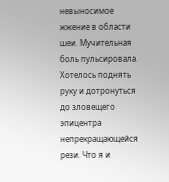невыносимое жжение в области шеи. Мучительная боль пульсировала. Хотелось поднять руку и дотронуться до зловещего эпицентра непрекращающейся рези. Что я и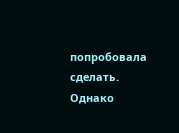попробовала сделать. Однако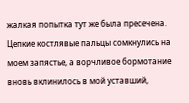жалкая попытка тут же была пресечена. Цепкие костлявые пальцы сомкнулись на моем запястье, а ворчливое бормотание вновь вклинилось в мой уставший,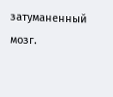затуманенный мозг.